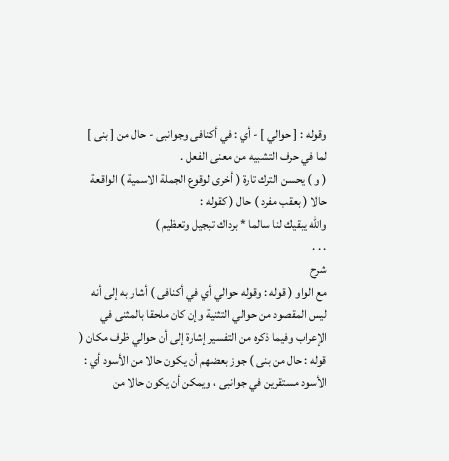وقوله : [ حوالي ] - أي : في أكنافى وجوانبى - حال من [ بنى ] لما في حرف التشبيه من معنى الفعل .
( و ) يحسن الترك تارة ( أخرى لوقوع الجملة الاسمية ) الواقعة حالا ( بعقب مفرد ) حال ( كقوله :
واللّه يبقيك لنا سالما * برداك تبجيل وتعظيم )
. . .
شرح
مع الواو ( قوله : وقوله حوالي أي في أكنافى ) أشار به إلى أنه ليس المقصود من حوالي التثنية وإن كان ملحقا بالمثنى في الإعراب وفيما ذكره من التفسير إشارة إلى أن حوالي ظرف مكان ( قوله : حال من بنى ) جوز بعضهم أن يكون حالا من الأسود أي : الأسود مستقرين في جوانبى ، ويمكن أن يكون حالا من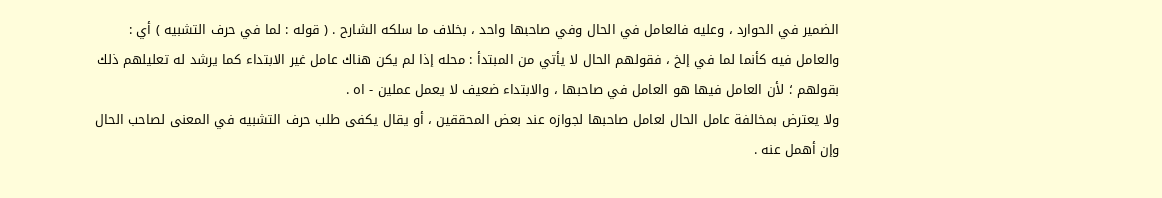الضمير في الحوارد ، وعليه فالعامل في الحال وفي صاحبها واحد ، بخلاف ما سلكه الشارح . ( قوله : لما في حرف التشبيه ) أي :
والعامل فيه كأنما لما في إلخ ، فقولهم الحال لا يأتي من المبتدأ : محله إذا لم يكن هناك عامل غير الابتداء كما يرشد له تعليلهم ذلك بقولهم ؛ لأن العامل فيها هو العامل في صاحبها ، والابتداء ضعيف لا يعمل عملين - اه .
ولا يعترض بمخالفة عامل الحال لعامل صاحبها لجوازه عند بعض المحققين ، أو يقال يكفى طلب حرف التشبيه في المعنى لصاحب الحال وإن أهمل عنه .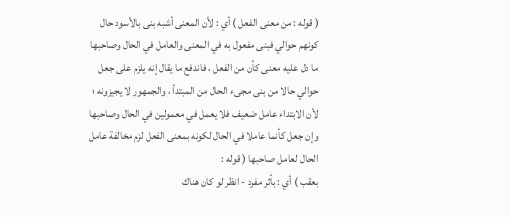( قوله : من معنى الفعل ) أي : لأن المعنى أشبه بنى بالأسود حال كونهم حوالي فبنى مفعول به في المعنى والعامل في الحال وصاحبها ما دل عليه معنى كأن من الفعل ، فاندفع ما يقال إنه يلزم على جعل حوالي حالا من بنى مجىء الحال من المبتدأ ، والجمهور لا يجيزونه ؛ لأن الابتداء عامل ضعيف فلا يعمل في معمولين في الحال وصاحبها وإن جعل كأنما عاملا في الحال لكونه بمعنى الفعل لزم مخالفة عامل الحال لعامل صاحبها ( قوله :
بعقب ) أي : بأثر مفرد - انظر لو كان هناك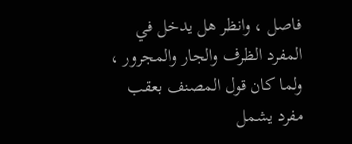فاصل ، وانظر هل يدخل في المفرد الظرف والجار والمجرور ، ولما كان قول المصنف بعقب مفرد يشمل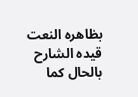بظاهره النعت قيده الشارح بالحال كما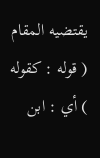يقتضيه المقام ( قوله : كقوله ) أي : ابن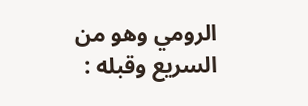الرومي وهو من السريع وقبله :